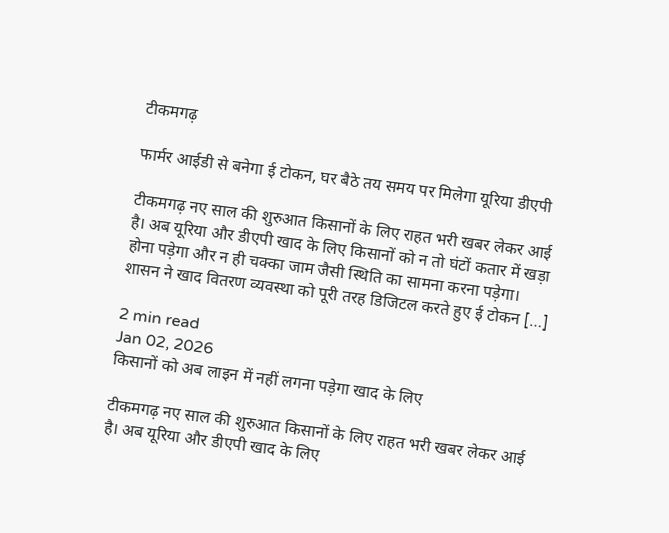टीकमगढ़

फार्मर आईडी से बनेगा ई टोकन, घर बैठे तय समय पर मिलेगा यूरिया डीएपी

टीकमगढ़ नए साल की शुरुआत किसानों के लिए राहत भरी खबर लेकर आई है। अब यूरिया और डीएपी खाद के लिए किसानों को न तो घंटों कतार में खड़ा होना पड़ेगा और न ही चक्का जाम जैसी स्थिति का सामना करना पड़ेगा। शासन ने खाद वितरण व्यवस्था को पूरी तरह डिजिटल करते हुए ई टोकन […]

2 min read
Jan 02, 2026
किसानों को अब लाइन में नहीं लगना पड़ेगा खाद के लिए

टीकमगढ़ नए साल की शुरुआत किसानों के लिए राहत भरी खबर लेकर आई है। अब यूरिया और डीएपी खाद के लिए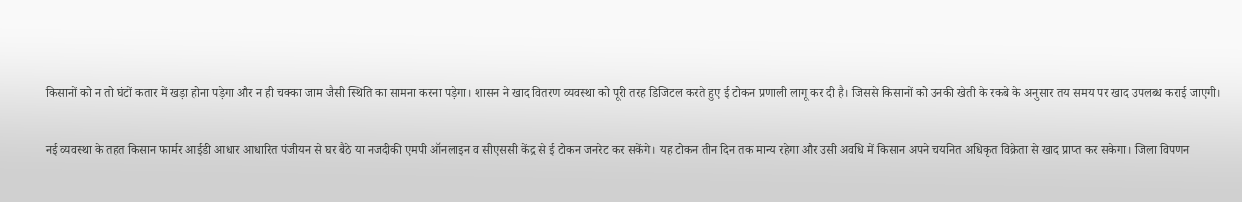किसानों को न तो घंटों कतार में खड़ा होना पड़ेगा और न ही चक्का जाम जैसी स्थिति का सामना करना पड़ेगा। शासन ने खाद वितरण व्यवस्था को पूरी तरह डिजिटल करते हुए ई टोकन प्रणाली लागू कर दी है। जिससे किसानों को उनकी खेती के रकबे के अनुसार तय समय पर खाद उपलब्ध कराई जाएगी।

नई व्यवस्था के तहत किसान फार्मर आईडी आधार आधारित पंजीयन से घर बैठे या नजदीकी एमपी ऑनलाइन व सीएससी केंद्र से ई टोकन जनरेट कर सकेंगे। यह टोकन तीन दिन तक मान्य रहेगा और उसी अवधि में किसान अपने चयनित अधिकृत विक्रेता से खाद प्राप्त कर सकेगा। जिला विपणन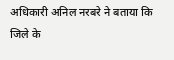अधिकारी अनिल नरबरे ने बताया कि जिले के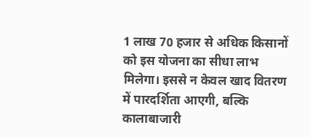1 लाख 70 हजार से अधिक किसानों को इस योजना का सीधा लाभ मिलेगा। इससे न केवल खाद वितरण में पारदर्शिता आएगी, बल्कि कालाबाजारी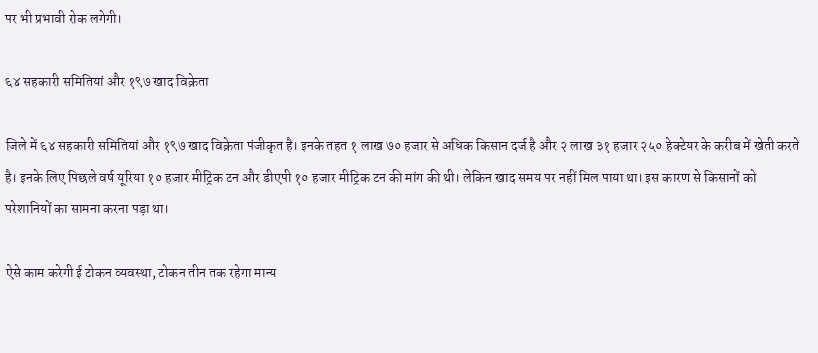पर भी प्रभावी रोक लगेगी।

६४ सहकारी समितियां और १९७ खाद विक्रेता

जिले में ६४ सहकारी समितियां और १९७ खाद विक्रेता पंजीकृत है। इनके तहत १ लाख ७० हजार से अधिक किसान दर्ज है और २ लाख ३१ हजार २५० हेक्टेयर के करीब में खेती करते है। इनके लिए पिछले वर्ष यूरिया १० हजार मीट्रिक टन और डीएपी १० हजार मीट्रिक टन की मांग की थी। लेकिन खाद समय पर नहीं मिल पाया था। इस कारण से किसानों को परेशानियों का सामना करना पड़ा था।

ऐसे काम करेगी ई टोकन व्यवस्था, टोकन तीन तक रहेगा मान्य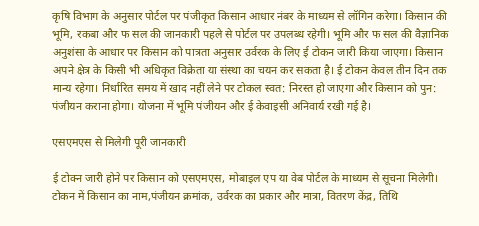कृषि विभाग के अनुसार पोर्टल पर पंजीकृत किसान आधार नंबर के माध्यम से लॉगिन करेगा। किसान की भूमि, रकबा और फ सल की जानकारी पहले से पोर्टल पर उपलब्ध रहेगी। भूमि और फ सल की वैज्ञानिक अनुशंसा के आधार पर किसान को पात्रता अनुसार उर्वरक के लिए ई टोकन जारी किया जाएगा। किसान अपने क्षेत्र के किसी भी अधिकृत विक्रेता या संस्था का चयन कर सकता है। ई टोकन केवल तीन दिन तक मान्य रहेगा। निर्धारित समय में खाद नहीं लेने पर टोकल स्वत: निरस्त हो जाएगा और किसान को पुन: पंजीयन कराना होगा। योजना में भूमि पंजीयन और ई केवाइसी अनिवार्य रखी गई है।

एसएमएस से मिलेगी पूरी जानकारी

ई टोक्न जारी होने पर किसान को एसएमएस, मोबाइल एप या वेब पोर्टल के माध्यम से सूचना मिलेगी। टोकन में किसान का नाम,पंजीयन क्रमांक, उर्वरक का प्रकार और मात्रा, वितरण केंद्र, तिथि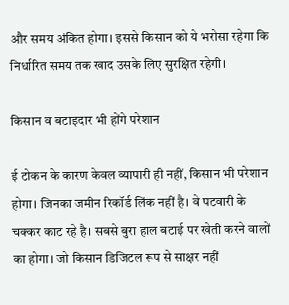और समय अंकित होगा। इससे किसान को ये भरोसा रहेगा कि निर्धारित समय तक खाद उसके लिए सुरक्षित रहेगी।

किसान व बटाइदार भी होंगे परेशान

ई टोकन के कारण केवल व्यापारी ही नहीं, किसान भी परेशान होगा। जिनका जमीन रिकॉर्ड लिंक नहीं है। वे पटवारी के चक्कर काट रहे है। सबसे बुरा हाल बटाई पर खेती करने वालों का होगा। जो किसान डिजिटल रूप से साक्षर नहीं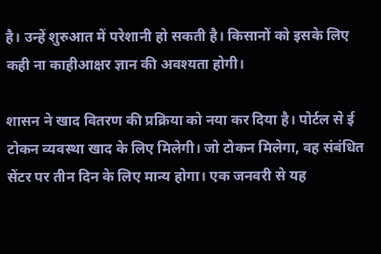है। उन्हें शुरुआत में परेशानी हो सकती है। किसानों को इसके लिए कही ना काहीआक्षर ज्ञान की अवश्यता होगी।

शासन ने खाद वितरण की प्रक्रिया को नया कर दिया है। पोर्टल से ई टोकन व्यवस्था खाद के लिए मिलेगी। जो टोकन मिलेगा, वह संबंधित सेंटर पर तीन दिन के लिए मान्य होगा। एक जनवरी से यह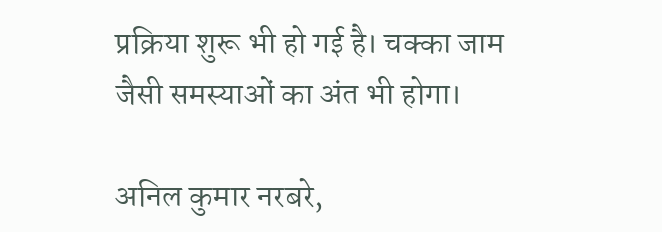प्रक्रिया शुरू भी हो गई है। चक्का जाम जैसी समस्याओं का अंत भी होगा।

अनिल कुमार नरबरे,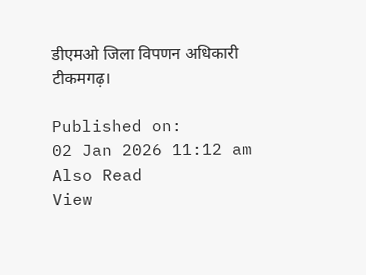डीएमओ जिला विपणन अधिकारी टीकमगढ़।

Published on:
02 Jan 2026 11:12 am
Also Read
View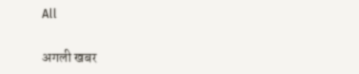All

अगली खबर